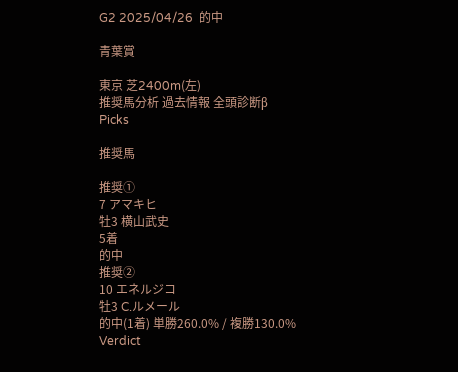G2 2025/04/26  的中

青葉賞

東京 芝2400m(左)
推奨馬分析 過去情報 全頭診断β
Picks

推奨馬

推奨①
7 アマキヒ
牡3 横山武史
5着
的中
推奨②
10 エネルジコ
牡3 C.ルメール
的中(1着) 単勝260.0% / 複勝130.0%
Verdict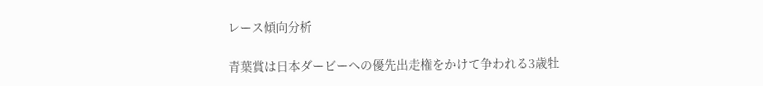レース傾向分析

青葉賞は日本ダービーへの優先出走権をかけて争われる3歳牡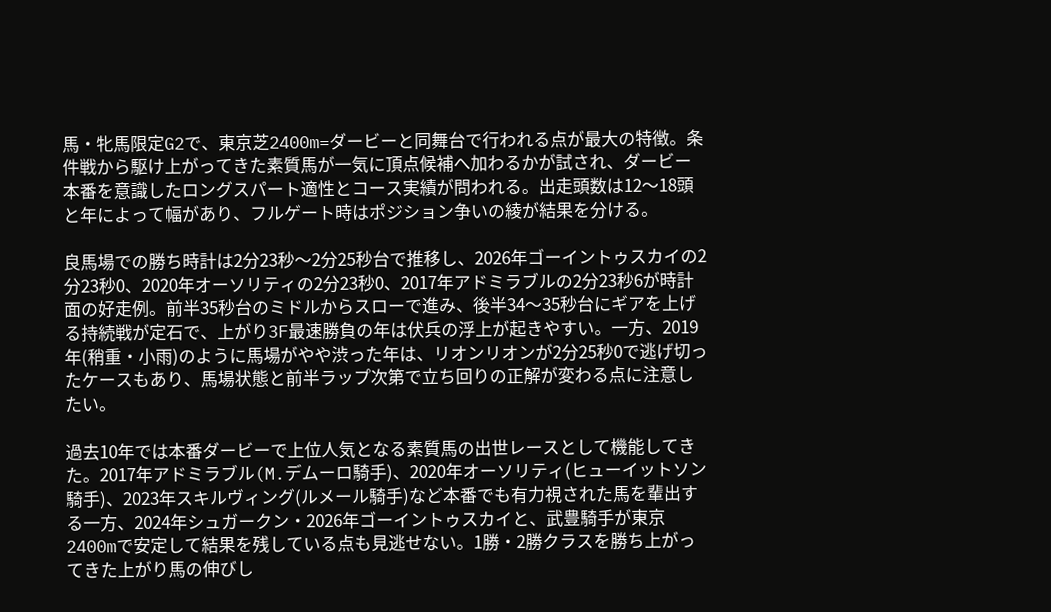馬・牝馬限定G2で、東京芝2400m=ダービーと同舞台で行われる点が最大の特徴。条件戦から駆け上がってきた素質馬が一気に頂点候補へ加わるかが試され、ダービー本番を意識したロングスパート適性とコース実績が問われる。出走頭数は12〜18頭と年によって幅があり、フルゲート時はポジション争いの綾が結果を分ける。

良馬場での勝ち時計は2分23秒〜2分25秒台で推移し、2026年ゴーイントゥスカイの2分23秒0、2020年オーソリティの2分23秒0、2017年アドミラブルの2分23秒6が時計面の好走例。前半35秒台のミドルからスローで進み、後半34〜35秒台にギアを上げる持続戦が定石で、上がり3F最速勝負の年は伏兵の浮上が起きやすい。一方、2019年(稍重・小雨)のように馬場がやや渋った年は、リオンリオンが2分25秒0で逃げ切ったケースもあり、馬場状態と前半ラップ次第で立ち回りの正解が変わる点に注意したい。

過去10年では本番ダービーで上位人気となる素質馬の出世レースとして機能してきた。2017年アドミラブル(M.デムーロ騎手)、2020年オーソリティ(ヒューイットソン騎手)、2023年スキルヴィング(ルメール騎手)など本番でも有力視された馬を輩出する一方、2024年シュガークン・2026年ゴーイントゥスカイと、武豊騎手が東京2400mで安定して結果を残している点も見逃せない。1勝・2勝クラスを勝ち上がってきた上がり馬の伸びし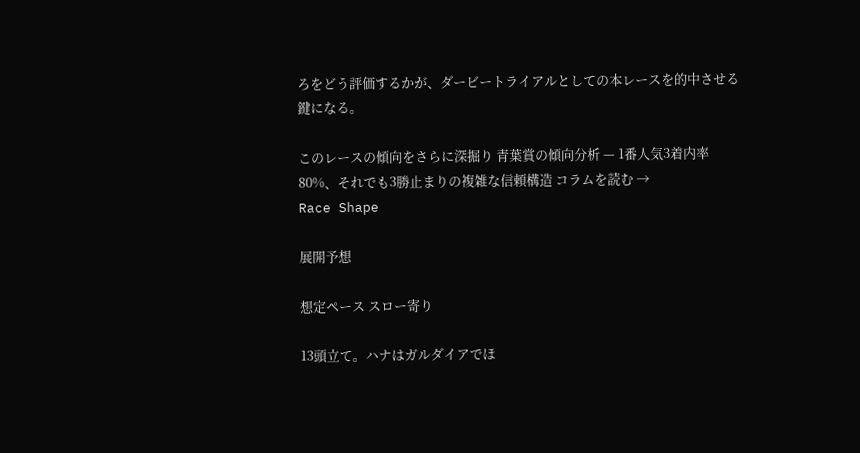ろをどう評価するかが、ダービートライアルとしての本レースを的中させる鍵になる。

このレースの傾向をさらに深掘り 青葉賞の傾向分析 — 1番人気3着内率80%、それでも3勝止まりの複雑な信頼構造 コラムを読む →
Race Shape

展開予想

想定ペース スロー寄り

13頭立て。ハナはガルダイアでほ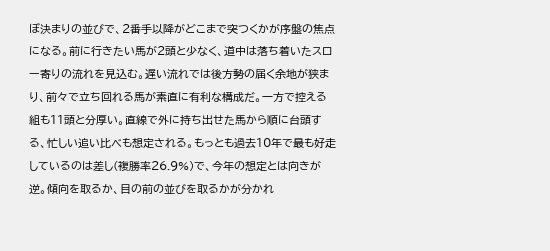ぼ決まりの並びで、2番手以降がどこまで突つくかが序盤の焦点になる。前に行きたい馬が2頭と少なく、道中は落ち着いたスロー寄りの流れを見込む。遅い流れでは後方勢の届く余地が狭まり、前々で立ち回れる馬が素直に有利な構成だ。一方で控える組も11頭と分厚い。直線で外に持ち出せた馬から順に台頭する、忙しい追い比べも想定される。もっとも過去10年で最も好走しているのは差し(複勝率26.9%)で、今年の想定とは向きが逆。傾向を取るか、目の前の並びを取るかが分かれ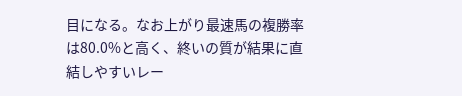目になる。なお上がり最速馬の複勝率は80.0%と高く、終いの質が結果に直結しやすいレー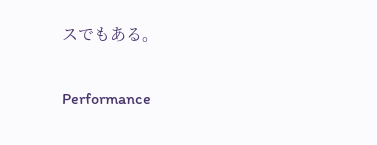スでもある。

Performance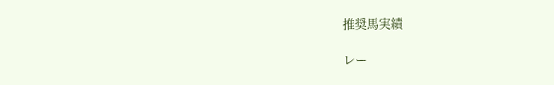推奨馬実績

レー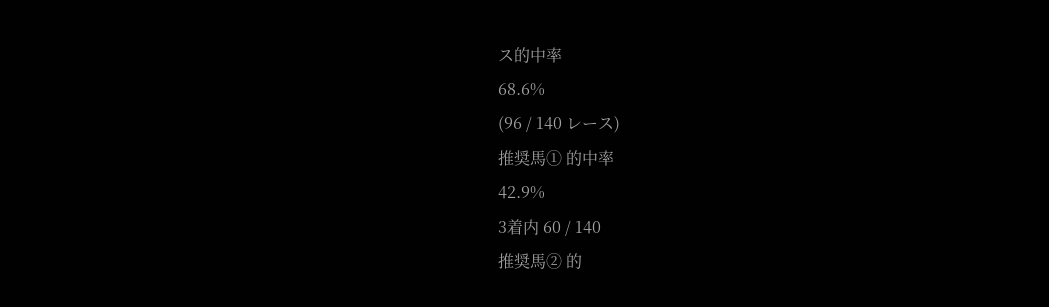ス的中率
68.6%
(96 / 140 レース)
推奨馬① 的中率
42.9%
3着内 60 / 140
推奨馬② 的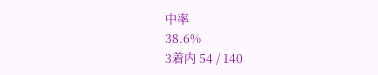中率
38.6%
3着内 54 / 140